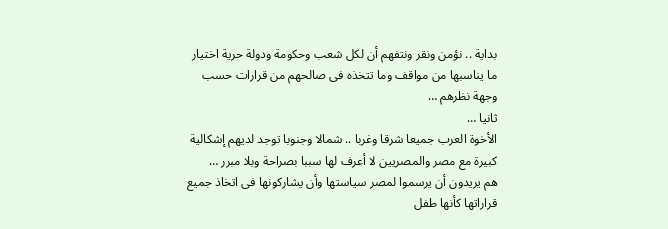بداية .. نؤمن ونقر ونتفهم أن لكل شعب وحكومة ودولة حرية اختيار ما يناسبها من مواقف وما تتخذه فى صالحهم من قرارات حسب وجهة نظرهم …
ثانيا …
الأخوة العرب جميعا شرقا وغربا .. شمالا وجنوبا توجد لديهم إشكالية كبيرة مع مصر والمصريين لا أعرف لها سببا بصراحة وبلا مبرر …
هم يريدون أن يرسموا لمصر سياستها وأن يشاركونها فى اتخاذ جميع قراراتها كأنها طفل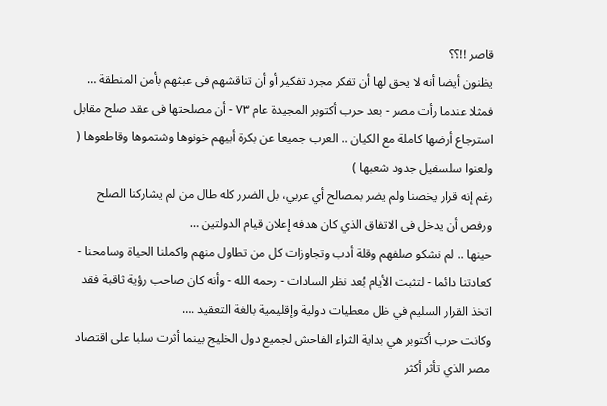قاصر !!؟؟
يظنون أيضا أنه لا يحق لها أن تفكر مجرد تفكير أو أن تناقشهم فى عبثهم بأمن المنطقة …
فمثلا عندما رأت مصر - بعد حرب أكتوبر المجيدة عام ٧٣ - أن مصلحتها فى عقد صلح مقابل استرجاع أرضها كاملة مع الكيان .. العرب جميعا عن بكرة أبيهم خونوها وشتموها وقاطعوها ( ولعنوا سلسفيل جدود شعبها )
رغم إنه قرار يخصنا ولم يضر بمصالح أي عربي، بل الضرر كله طال من لم يشاركنا الصلح ورفص أن يدخل فى الاتفاق الذي كان هدفه إعلان قيام الدولتين …
حينها .. لم نشكو صلفهم وقلة أدب وتجاوزات كل من تطاول منهم واكملنا الحياة وسامحنا - كعادتنا دائما - لتثبت الأيام بُعد نظر السادات - رحمه الله - وأنه كان صاحب رؤية ثاقبة فقد اتخذ القرار السليم في ظل معطيات دولية وإقليمية بالغة التعقيد .…
وكانت حرب أكتوبر هي بداية الثراء الفاحش لجميع دول الخليج بينما أثرت سلبا على اقتصاد مصر الذي تأثر أكثر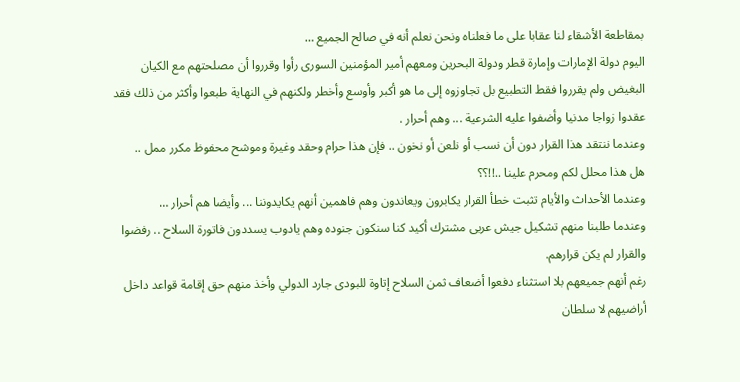بمقاطعة الأشقاء لنا عقابا على ما فعلناه ونحن نعلم أنه في صالح الجميع …
اليوم دولة الإمارات وإمارة قطر ودولة البحرين ومعهم أمير المؤمنين السورى رأوا وقرروا أن مصلحتهم مع الكيان البغيض ولم يقرروا فقط التطبيع بل تجاوزوه إلى ما هو أكبر وأوسع وأخطر ولكنهم في النهاية طبعوا وأكثر من ذلك فقد عقدوا زواجا مدنيا وأضفوا عليه الشرعية ... وهم أحرار .
وعندما ننتقد هذا القرار دون أن نسب أو نلعن أو نخون .. فإن هذا حرام وحقد وغيرة وموشح محفوظ مكرر ممل ..
هل هذا محلل لكم ومحرم علينا ..!!؟؟
وعندما الأحداث والأيام تثبت خطأ القرار يكابرون ويعاندون وهم فاهمين أنهم يكايدوننا ... وأيضا هم أحرار …
وعندما طلبنا منهم تشكيل جيش عربى مشترك أكيد كنا سنكون جنوده وهم يادوب يسددون فاتورة السلاح .. رفضوا والقرار لم يكن قرارهم.
رغم أنهم جميعهم بلا استثناء دفعوا أضعاف ثمن السلاح إتاوة للبودى جارد الدولي وأخذ منهم حق إقامة قواعد داخل أراضيهم لا سلطان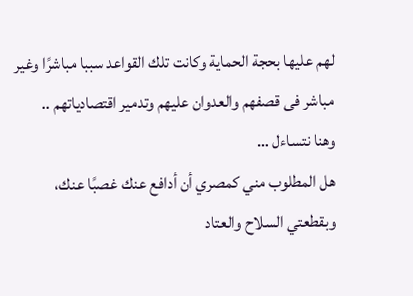لهم عليها بحجة الحماية وكانت تلك القواعد سببا مباشرًا وغير مباشر فى قصفهم والعدوان عليهم وتدمير اقتصادياتهم ..
وهنا نتساءل …
هل المطلوب مني كمصري أن أدافع عنك غصبًا عنك، وبقطعتي السلاح والعتاد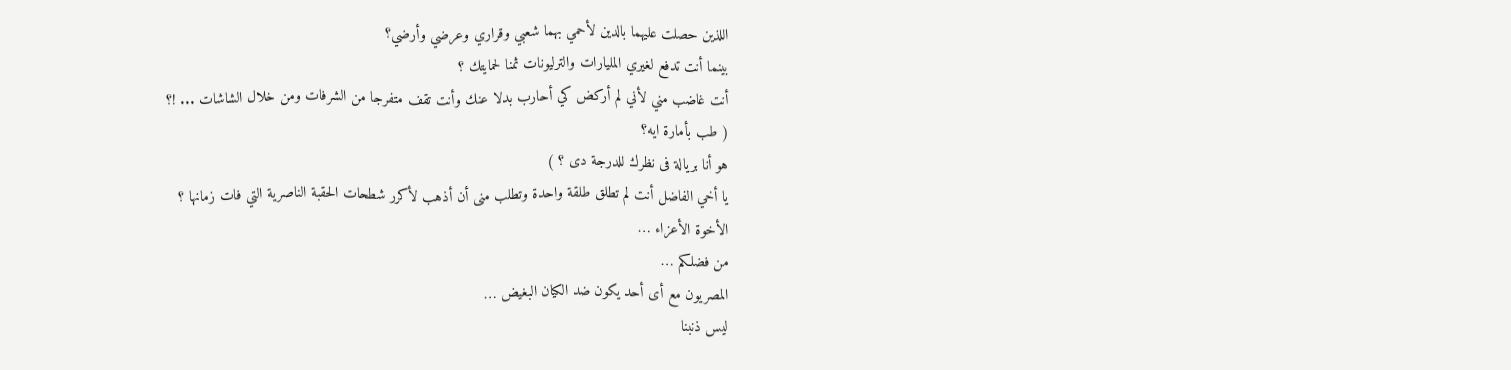اللذين حصلت عليهما بالدين لأحمي بهما شعبي وقراري وعرضي وأرضي؟
بينما أنت تدفع لغيري المليارات والترليونات ثمنا لحمايتك ؟
أنت غاضب مني لأني لم أركض كي أحارب بدلا عنك وأنت تقف متفرجا من الشرفات ومن خلال الشاشات ... !؟
( طب بأمارة ايه؟
هو أنا بريالة فى نظرك للدرجة دى ؟ )
يا أخي الفاضل أنت لم تطلق طلقة واحدة وتطلب منى أن أذهب لأكرر شطحات الحقبة الناصرية التي فات زمانها ؟
الأخوة الأعزاء …
من فضلكم …
المصريون مع أى أحد يكون ضد الكيان البغيض …
ليس ذنبنا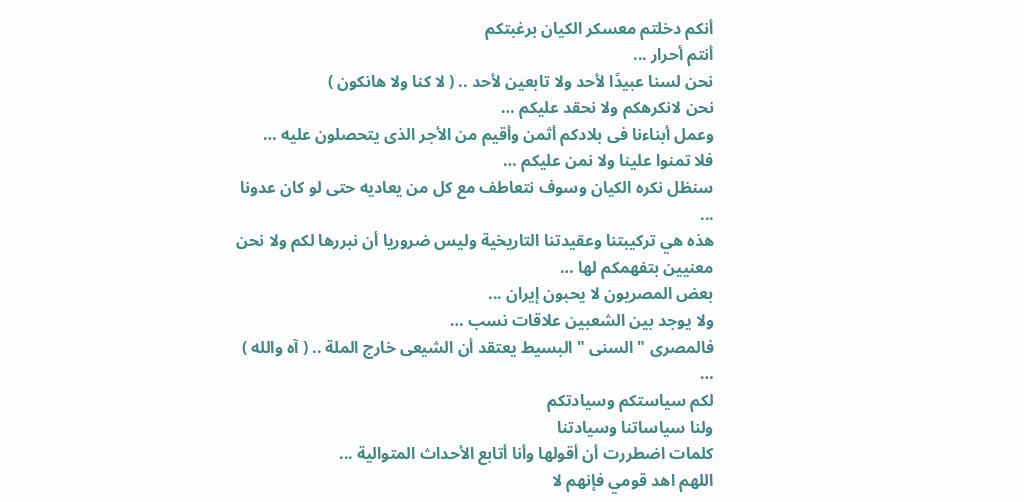أنكم دخلتم معسكر الكيان برغبتكم
أنتم أحرار ...
نحن لسنا عبيدًا لأحد ولا تابعين لأحد .. ( لا كنا ولا هانكون )
نحن لانكرهكم ولا نحقد عليكم …
وعمل أبناءنا فى بلادكم أثمن وأقيم من الأجر الذى يتحصلون عليه …
فلا تمنوا علينا ولا نمن عليكم …
سنظل نكره الكيان وسوف نتعاطف مع كل من يعاديه حتى لو كان عدونا ...
هذه هي تركيبتنا وعقيدتنا التاريخية وليس ضروريا أن نبررها لكم ولا نحن معنيين بتفهمكم لها …
بعض المصريون لا يحبون إيران ...
ولا يوجد بين الشعبين علاقات نسب …
فالمصرى " السنى " البسيط يعتقد أن الشيعى خارج الملة .. ( آه والله ) …
لكم سياستكم وسيادتكم
ولنا سياساتنا وسيادتنا
كلمات اضطررت أن أقولها وأنا أتابع الأحداث المتوالية ...
اللهم اهد قومي فإنهم لا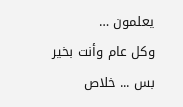يعلمون …
وكل عام وأنت بخير
بس ... خلاص